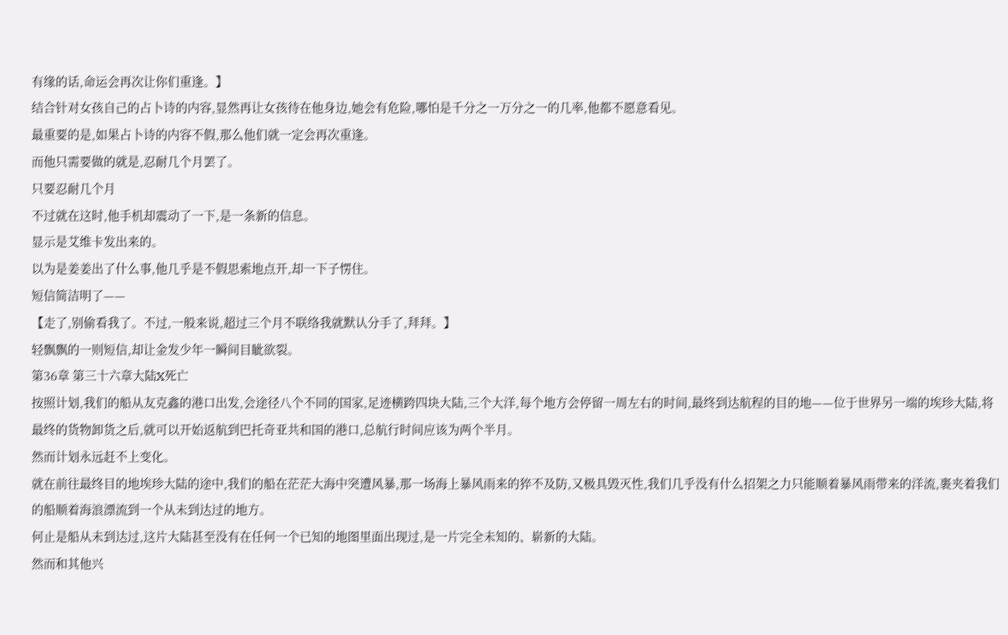有缘的话,命运会再次让你们重逢。】
结合针对女孩自己的占卜诗的内容,显然再让女孩待在他身边,她会有危险,哪怕是千分之一万分之一的几率,他都不愿意看见。
最重要的是,如果占卜诗的内容不假,那么他们就一定会再次重逢。
而他只需要做的就是,忍耐几个月罢了。
只要忍耐几个月
不过就在这时,他手机却震动了一下,是一条新的信息。
显示是艾维卡发出来的。
以为是姜姜出了什么事,他几乎是不假思索地点开,却一下子愣住。
短信简洁明了——
【走了,别偷看我了。不过,一般来说,超过三个月不联络我就默认分手了,拜拜。】
轻飘飘的一则短信,却让金发少年一瞬间目眦欲裂。
第36章 第三十六章大陆X死亡
按照计划,我们的船从友克鑫的港口出发,会途径八个不同的国家,足迹横跨四块大陆,三个大洋,每个地方会停留一周左右的时间,最终到达航程的目的地——位于世界另一端的埃珍大陆,将最终的货物卸货之后,就可以开始返航到巴托奇亚共和国的港口,总航行时间应该为两个半月。
然而计划永远赶不上变化。
就在前往最终目的地埃珍大陆的途中,我们的船在茫茫大海中突遭风暴,那一场海上暴风雨来的猝不及防,又极具毁灭性,我们几乎没有什么招架之力只能顺着暴风雨带来的洋流,裹夹着我们的船顺着海浪漂流到一个从未到达过的地方。
何止是船从未到达过,这片大陆甚至没有在任何一个已知的地图里面出现过,是一片完全未知的、崭新的大陆。
然而和其他兴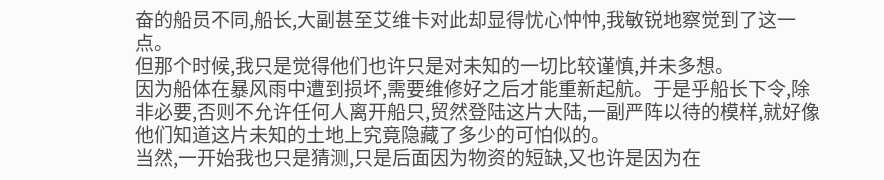奋的船员不同,船长,大副甚至艾维卡对此却显得忧心忡忡,我敏锐地察觉到了这一点。
但那个时候,我只是觉得他们也许只是对未知的一切比较谨慎,并未多想。
因为船体在暴风雨中遭到损坏,需要维修好之后才能重新起航。于是乎船长下令,除非必要,否则不允许任何人离开船只,贸然登陆这片大陆,一副严阵以待的模样,就好像他们知道这片未知的土地上究竟隐藏了多少的可怕似的。
当然,一开始我也只是猜测,只是后面因为物资的短缺,又也许是因为在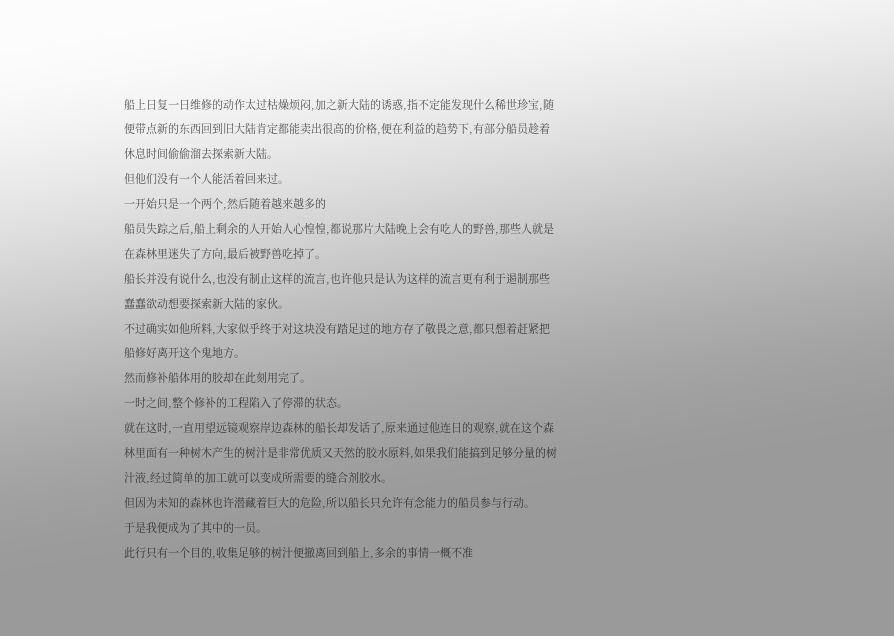船上日复一日维修的动作太过枯燥烦闷,加之新大陆的诱惑,指不定能发现什么稀世珍宝,随便带点新的东西回到旧大陆肯定都能卖出很高的价格,便在利益的趋势下,有部分船员趁着休息时间偷偷溜去探索新大陆。
但他们没有一个人能活着回来过。
一开始只是一个两个,然后随着越来越多的
船员失踪之后,船上剩余的人开始人心惶惶,都说那片大陆晚上会有吃人的野兽,那些人就是在森林里迷失了方向,最后被野兽吃掉了。
船长并没有说什么,也没有制止这样的流言,也许他只是认为这样的流言更有利于遏制那些蠢蠢欲动想要探索新大陆的家伙。
不过确实如他所料,大家似乎终于对这块没有踏足过的地方存了敬畏之意,都只想着赶紧把船修好离开这个鬼地方。
然而修补船体用的胶却在此刻用完了。
一时之间,整个修补的工程陷入了停滞的状态。
就在这时,一直用望远镜观察岸边森林的船长却发话了,原来通过他连日的观察,就在这个森林里面有一种树木产生的树汁是非常优质又天然的胶水原料,如果我们能搞到足够分量的树汁液,经过简单的加工就可以变成所需要的缝合剂胶水。
但因为未知的森林也许潜藏着巨大的危险,所以船长只允许有念能力的船员参与行动。
于是我便成为了其中的一员。
此行只有一个目的,收集足够的树汁便撤离回到船上,多余的事情一概不准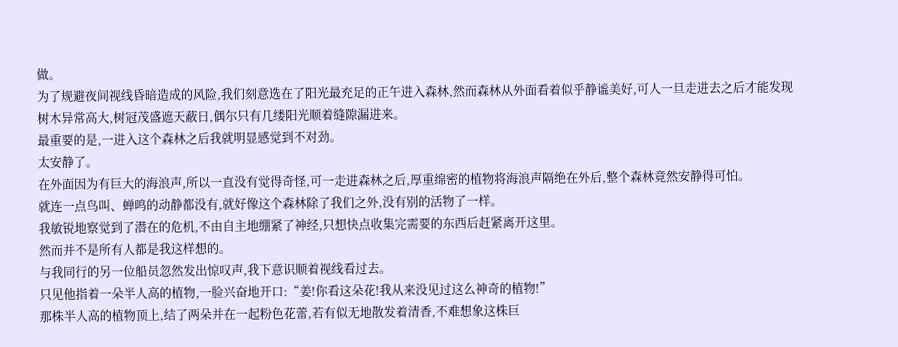做。
为了规避夜间视线昏暗造成的风险,我们刻意选在了阳光最充足的正午进入森林,然而森林从外面看着似乎静谧美好,可人一旦走进去之后才能发现树木异常高大,树冠茂盛遮天蔽日,偶尔只有几缕阳光顺着缝隙漏进来。
最重要的是,一进入这个森林之后我就明显感觉到不对劲。
太安静了。
在外面因为有巨大的海浪声,所以一直没有觉得奇怪,可一走进森林之后,厚重绵密的植物将海浪声隔绝在外后,整个森林竟然安静得可怕。
就连一点鸟叫、蝉鸣的动静都没有,就好像这个森林除了我们之外,没有别的活物了一样。
我敏锐地察觉到了潜在的危机,不由自主地绷紧了神经,只想快点收集完需要的东西后赶紧离开这里。
然而并不是所有人都是我这样想的。
与我同行的另一位船员忽然发出惊叹声,我下意识顺着视线看过去。
只见他指着一朵半人高的植物,一脸兴奋地开口:“姜!你看这朵花!我从来没见过这么神奇的植物!”
那株半人高的植物顶上,结了两朵并在一起粉色花蕾,若有似无地散发着清香,不难想象这株巨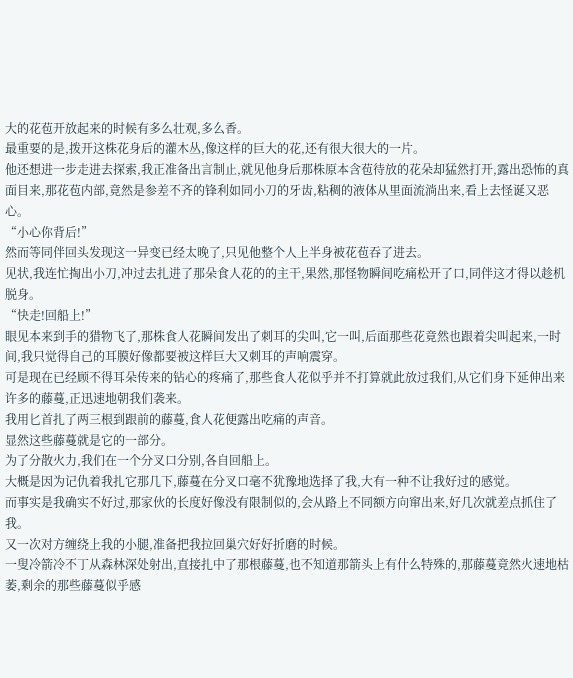大的花苞开放起来的时候有多么壮观,多么香。
最重要的是,拨开这株花身后的灌木丛,像这样的巨大的花,还有很大很大的一片。
他还想进一步走进去探索,我正准备出言制止,就见他身后那株原本含苞待放的花朵却猛然打开,露出恐怖的真面目来,那花苞内部,竟然是参差不齐的锋利如同小刀的牙齿,粘稠的液体从里面流淌出来,看上去怪诞又恶心。
“小心你背后!”
然而等同伴回头发现这一异变已经太晚了,只见他整个人上半身被花苞吞了进去。
见状,我连忙掏出小刀,冲过去扎进了那朵食人花的的主干,果然,那怪物瞬间吃痛松开了口,同伴这才得以趁机脱身。
“快走!回船上!”
眼见本来到手的猎物飞了,那株食人花瞬间发出了刺耳的尖叫,它一叫,后面那些花竟然也跟着尖叫起来,一时间,我只觉得自己的耳膜好像都要被这样巨大又刺耳的声响震穿。
可是现在已经顾不得耳朵传来的钻心的疼痛了,那些食人花似乎并不打算就此放过我们,从它们身下延伸出来许多的藤蔓,正迅速地朝我们袭来。
我用匕首扎了两三根到跟前的藤蔓,食人花便露出吃痛的声音。
显然这些藤蔓就是它的一部分。
为了分散火力,我们在一个分叉口分别,各自回船上。
大概是因为记仇着我扎它那几下,藤蔓在分叉口毫不犹豫地选择了我,大有一种不让我好过的感觉。
而事实是我确实不好过,那家伙的长度好像没有限制似的,会从路上不同额方向窜出来,好几次就差点抓住了我。
又一次对方缠绕上我的小腿,准备把我拉回巢穴好好折磨的时候。
一叟冷箭冷不丁从森林深处射出,直接扎中了那根藤蔓,也不知道那箭头上有什么特殊的,那藤蔓竟然火速地枯萎,剩余的那些藤蔓似乎感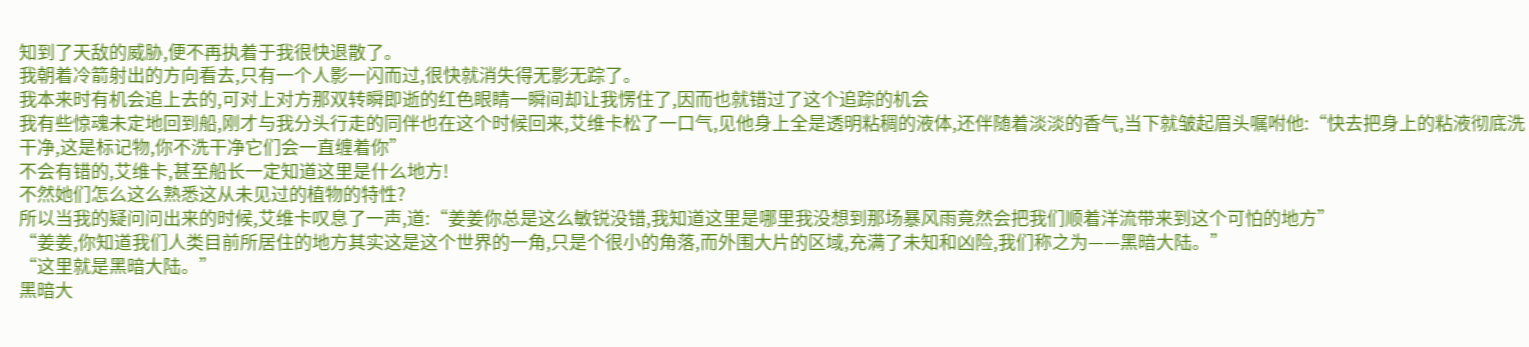知到了天敌的威胁,便不再执着于我很快退散了。
我朝着冷箭射出的方向看去,只有一个人影一闪而过,很快就消失得无影无踪了。
我本来时有机会追上去的,可对上对方那双转瞬即逝的红色眼睛一瞬间却让我愣住了,因而也就错过了这个追踪的机会
我有些惊魂未定地回到船,刚才与我分头行走的同伴也在这个时候回来,艾维卡松了一口气,见他身上全是透明粘稠的液体,还伴随着淡淡的香气,当下就皱起眉头嘱咐他:“快去把身上的粘液彻底洗干净,这是标记物,你不洗干净它们会一直缠着你”
不会有错的,艾维卡,甚至船长一定知道这里是什么地方!
不然她们怎么这么熟悉这从未见过的植物的特性?
所以当我的疑问问出来的时候,艾维卡叹息了一声,道:“姜姜你总是这么敏锐没错,我知道这里是哪里我没想到那场暴风雨竟然会把我们顺着洋流带来到这个可怕的地方”
“姜姜,你知道我们人类目前所居住的地方其实这是这个世界的一角,只是个很小的角落,而外围大片的区域,充满了未知和凶险,我们称之为——黑暗大陆。”
“这里就是黑暗大陆。”
黑暗大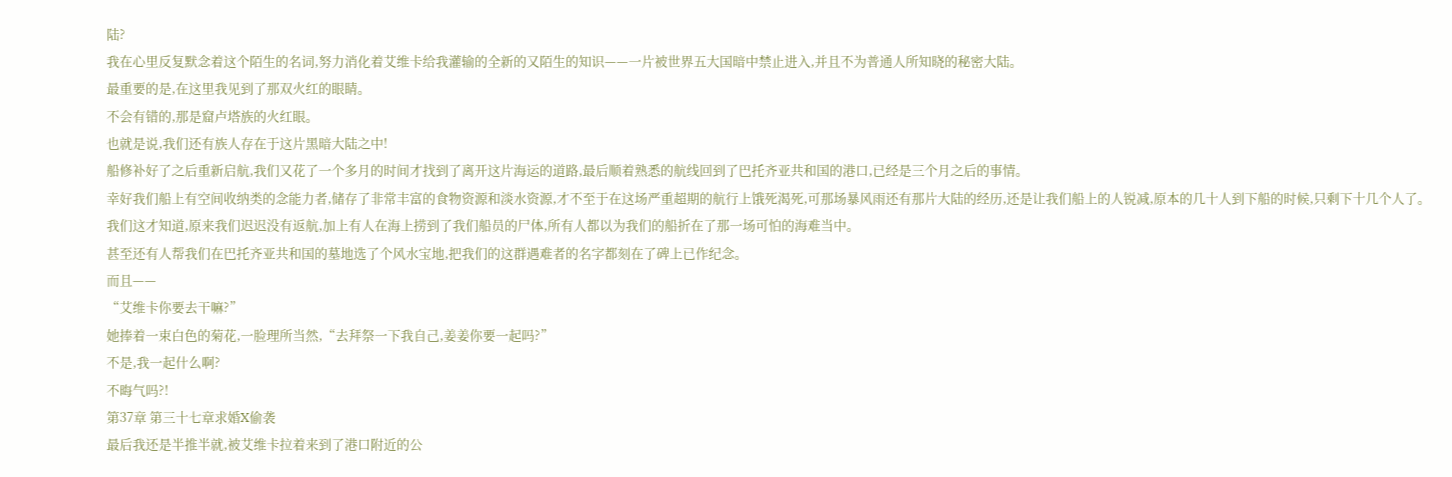陆?
我在心里反复默念着这个陌生的名词,努力消化着艾维卡给我灌输的全新的又陌生的知识——一片被世界五大国暗中禁止进入,并且不为普通人所知晓的秘密大陆。
最重要的是,在这里我见到了那双火红的眼睛。
不会有错的,那是窟卢塔族的火红眼。
也就是说,我们还有族人存在于这片黑暗大陆之中!
船修补好了之后重新启航,我们又花了一个多月的时间才找到了离开这片海运的道路,最后顺着熟悉的航线回到了巴托齐亚共和国的港口,已经是三个月之后的事情。
幸好我们船上有空间收纳类的念能力者,储存了非常丰富的食物资源和淡水资源,才不至于在这场严重超期的航行上饿死渴死,可那场暴风雨还有那片大陆的经历,还是让我们船上的人锐减,原本的几十人到下船的时候,只剩下十几个人了。
我们这才知道,原来我们迟迟没有返航,加上有人在海上捞到了我们船员的尸体,所有人都以为我们的船折在了那一场可怕的海难当中。
甚至还有人帮我们在巴托齐亚共和国的墓地选了个风水宝地,把我们的这群遇难者的名字都刻在了碑上已作纪念。
而且——
“艾维卡你要去干嘛?”
她捧着一束白色的菊花,一脸理所当然,“去拜祭一下我自己,姜姜你要一起吗?”
不是,我一起什么啊?
不晦气吗?!
第37章 第三十七章求婚X偷袭
最后我还是半推半就,被艾维卡拉着来到了港口附近的公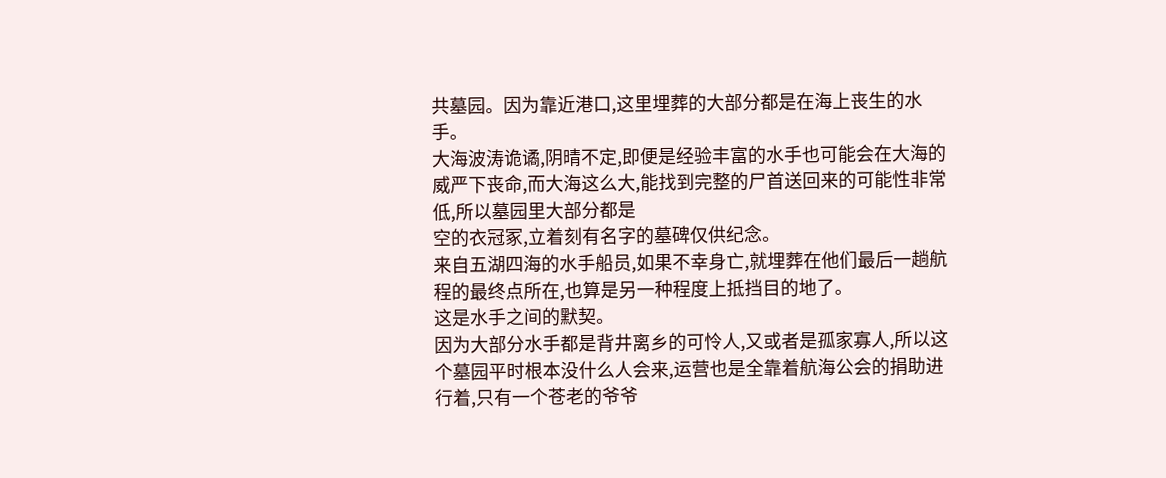共墓园。因为靠近港口,这里埋葬的大部分都是在海上丧生的水手。
大海波涛诡谲,阴晴不定,即便是经验丰富的水手也可能会在大海的威严下丧命,而大海这么大,能找到完整的尸首送回来的可能性非常低,所以墓园里大部分都是
空的衣冠冢,立着刻有名字的墓碑仅供纪念。
来自五湖四海的水手船员,如果不幸身亡,就埋葬在他们最后一趟航程的最终点所在,也算是另一种程度上抵挡目的地了。
这是水手之间的默契。
因为大部分水手都是背井离乡的可怜人,又或者是孤家寡人,所以这个墓园平时根本没什么人会来,运营也是全靠着航海公会的捐助进行着,只有一个苍老的爷爷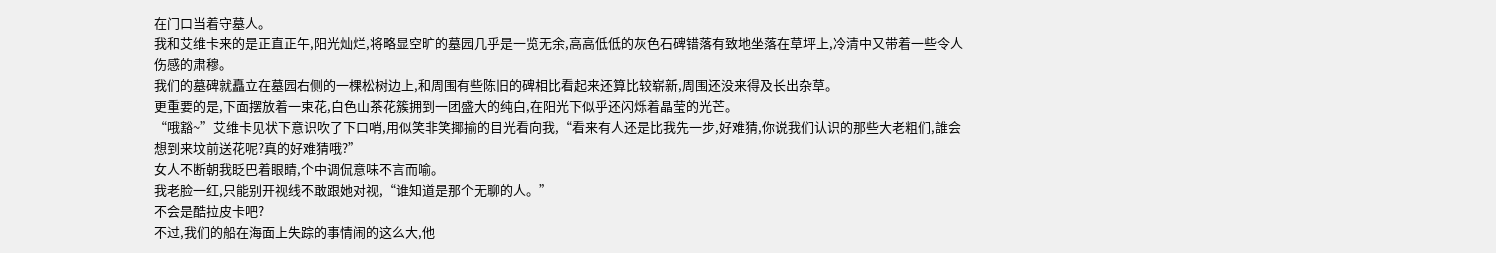在门口当着守墓人。
我和艾维卡来的是正直正午,阳光灿烂,将略显空旷的墓园几乎是一览无余,高高低低的灰色石碑错落有致地坐落在草坪上,冷清中又带着一些令人伤感的肃穆。
我们的墓碑就矗立在墓园右侧的一棵松树边上,和周围有些陈旧的碑相比看起来还算比较崭新,周围还没来得及长出杂草。
更重要的是,下面摆放着一束花,白色山茶花簇拥到一团盛大的纯白,在阳光下似乎还闪烁着晶莹的光芒。
“哦豁~”艾维卡见状下意识吹了下口哨,用似笑非笑揶揄的目光看向我,“看来有人还是比我先一步,好难猜,你说我们认识的那些大老粗们,誰会想到来坟前送花呢?真的好难猜哦?”
女人不断朝我眨巴着眼睛,个中调侃意味不言而喻。
我老脸一红,只能别开视线不敢跟她对视,“谁知道是那个无聊的人。”
不会是酷拉皮卡吧?
不过,我们的船在海面上失踪的事情闹的这么大,他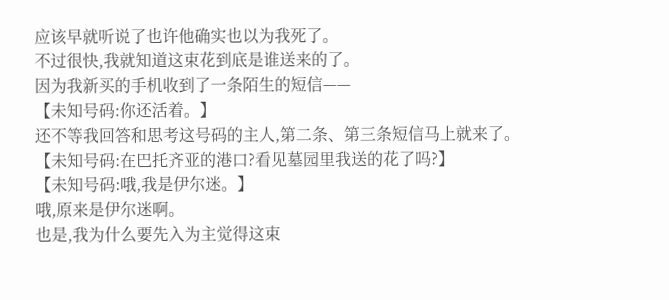应该早就听说了也许他确实也以为我死了。
不过很快,我就知道这束花到底是谁送来的了。
因为我新买的手机收到了一条陌生的短信——
【未知号码:你还活着。】
还不等我回答和思考这号码的主人,第二条、第三条短信马上就来了。
【未知号码:在巴托齐亚的港口?看见墓园里我送的花了吗?】
【未知号码:哦,我是伊尔迷。】
哦,原来是伊尔迷啊。
也是,我为什么要先入为主觉得这束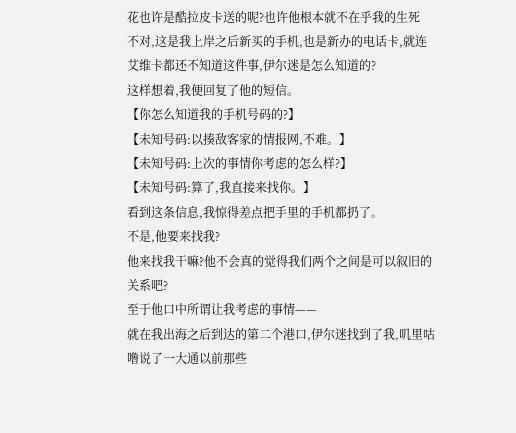花也许是酷拉皮卡送的呢?也许他根本就不在乎我的生死
不对,这是我上岸之后新买的手机,也是新办的电话卡,就连艾维卡都还不知道这件事,伊尔迷是怎么知道的?
这样想着,我便回复了他的短信。
【你怎么知道我的手机号码的?】
【未知号码:以揍敌客家的情报网,不难。】
【未知号码:上次的事情你考虑的怎么样?】
【未知号码:算了,我直接来找你。】
看到这条信息,我惊得差点把手里的手机都扔了。
不是,他要来找我?
他来找我干嘛?他不会真的觉得我们两个之间是可以叙旧的关系吧?
至于他口中所谓让我考虑的事情——
就在我出海之后到达的第二个港口,伊尔迷找到了我,叽里咕噜说了一大通以前那些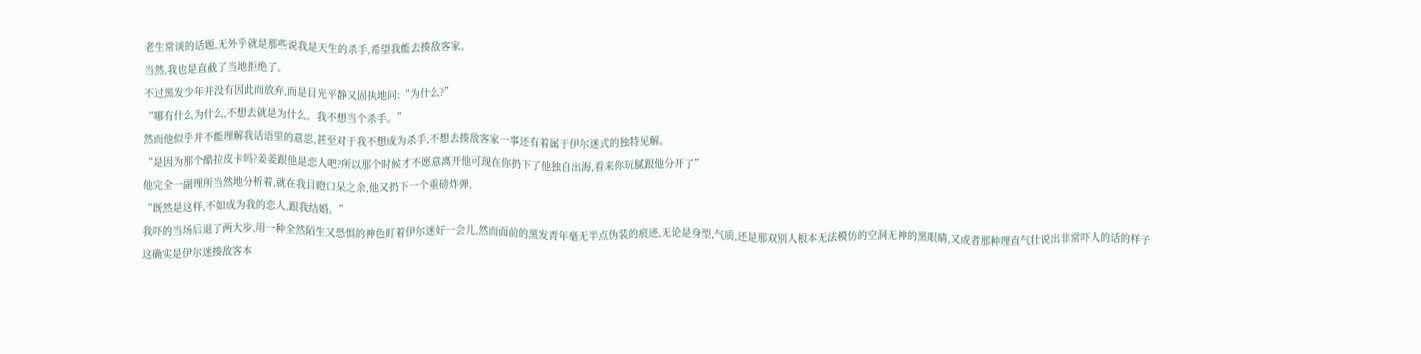老生常谈的话题,无外乎就是那些说我是天生的杀手,希望我能去揍敌客家。
当然,我也是直截了当地拒绝了。
不过黑发少年并没有因此而放弃,而是目光平静又固执地问:“为什么?”
“哪有什么为什么,不想去就是为什么。我不想当个杀手。”
然而他似乎并不能理解我话语里的意思,甚至对于我不想成为杀手,不想去揍敌客家一事还有着属于伊尔迷式的独特见解。
“是因为那个酷拉皮卡吗?姜姜跟他是恋人吧?所以那个时候才不愿意离开他可现在你扔下了他独自出海,看来你玩腻跟他分开了”
他完全一副理所当然地分析着,就在我目瞪口呆之余,他又扔下一个重磅炸弹,
“既然是这样,不如成为我的恋人,跟我结婚。”
我吓的当场后退了两大步,用一种全然陌生又恐惧的神色盯着伊尔迷好一会儿,然而面前的黑发青年毫无半点伪装的痕迹,无论是身型,气质,还是那双别人根本无法模仿的空洞无神的黑眼睛,又或者那种理直气壮说出非常吓人的话的样子
这确实是伊尔迷揍敌客本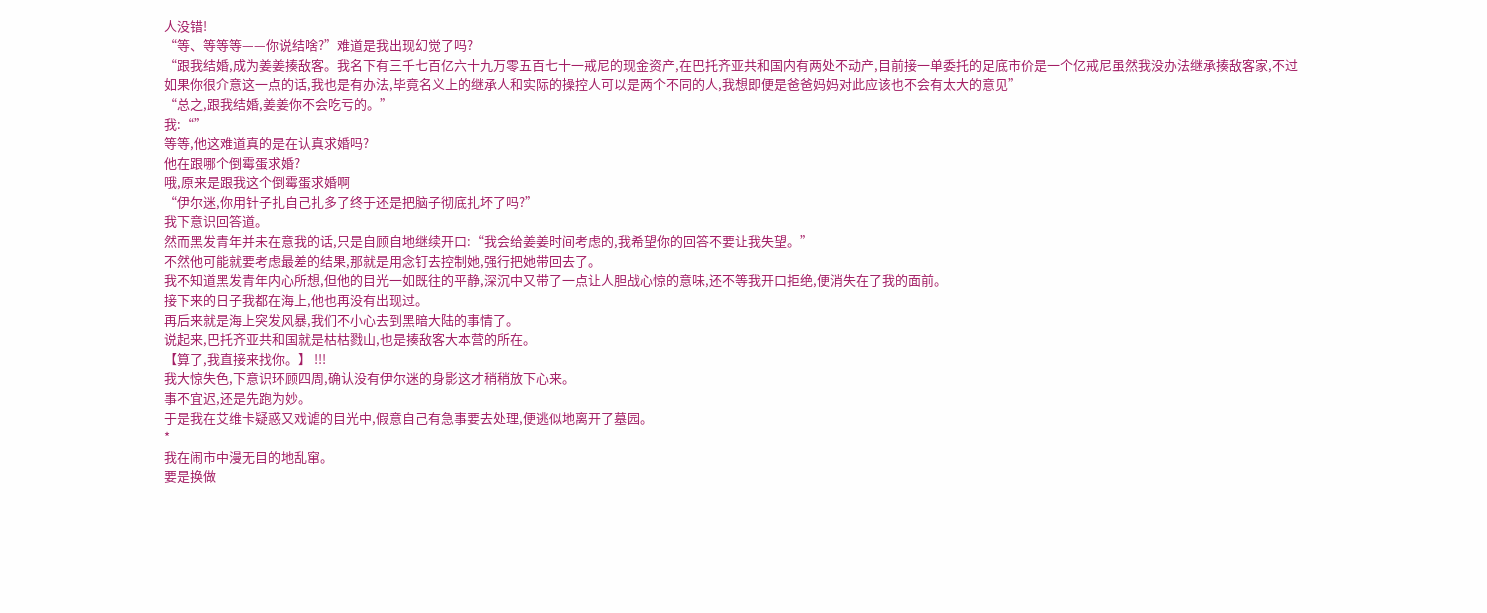人没错!
“等、等等等——你说结啥?”难道是我出现幻觉了吗?
“跟我结婚,成为姜姜揍敌客。我名下有三千七百亿六十九万零五百七十一戒尼的现金资产,在巴托齐亚共和国内有两处不动产,目前接一单委托的足底市价是一个亿戒尼虽然我没办法继承揍敌客家,不过如果你很介意这一点的话,我也是有办法,毕竟名义上的继承人和实际的操控人可以是两个不同的人,我想即便是爸爸妈妈对此应该也不会有太大的意见”
“总之,跟我结婚,姜姜你不会吃亏的。”
我:“”
等等,他这难道真的是在认真求婚吗?
他在跟哪个倒霉蛋求婚?
哦,原来是跟我这个倒霉蛋求婚啊
“伊尔迷,你用针子扎自己扎多了终于还是把脑子彻底扎坏了吗?”
我下意识回答道。
然而黑发青年并未在意我的话,只是自顾自地继续开口:“我会给姜姜时间考虑的,我希望你的回答不要让我失望。”
不然他可能就要考虑最差的结果,那就是用念钉去控制她,强行把她带回去了。
我不知道黑发青年内心所想,但他的目光一如既往的平静,深沉中又带了一点让人胆战心惊的意味,还不等我开口拒绝,便消失在了我的面前。
接下来的日子我都在海上,他也再没有出现过。
再后来就是海上突发风暴,我们不小心去到黑暗大陆的事情了。
说起来,巴托齐亚共和国就是枯枯戮山,也是揍敌客大本营的所在。
【算了,我直接来找你。】 !!!
我大惊失色,下意识环顾四周,确认没有伊尔迷的身影这才稍稍放下心来。
事不宜迟,还是先跑为妙。
于是我在艾维卡疑惑又戏谑的目光中,假意自己有急事要去处理,便逃似地离开了墓园。
*
我在闹市中漫无目的地乱窜。
要是换做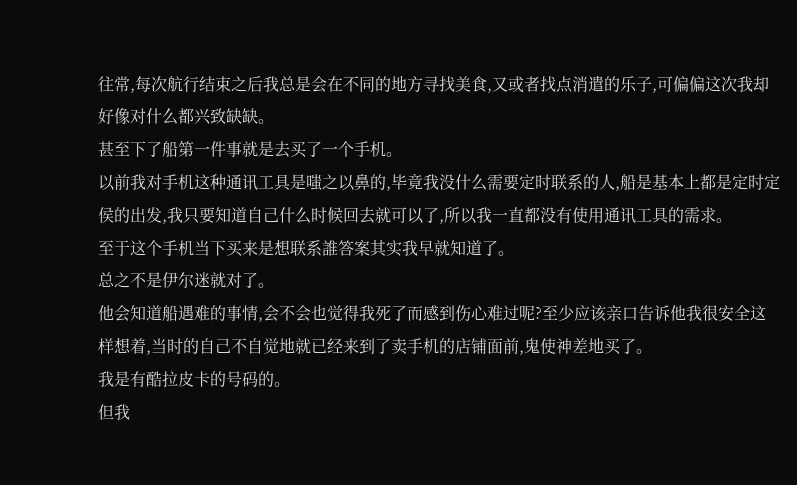往常,每次航行结束之后我总是会在不同的地方寻找美食,又或者找点消遣的乐子,可偏偏这次我却好像对什么都兴致缺缺。
甚至下了船第一件事就是去买了一个手机。
以前我对手机这种通讯工具是嗤之以鼻的,毕竟我没什么需要定时联系的人,船是基本上都是定时定侯的出发,我只要知道自己什么时候回去就可以了,所以我一直都没有使用通讯工具的需求。
至于这个手机当下买来是想联系誰答案其实我早就知道了。
总之不是伊尔迷就对了。
他会知道船遇难的事情,会不会也觉得我死了而感到伤心难过呢?至少应该亲口告诉他我很安全这样想着,当时的自己不自觉地就已经来到了卖手机的店铺面前,鬼使神差地买了。
我是有酷拉皮卡的号码的。
但我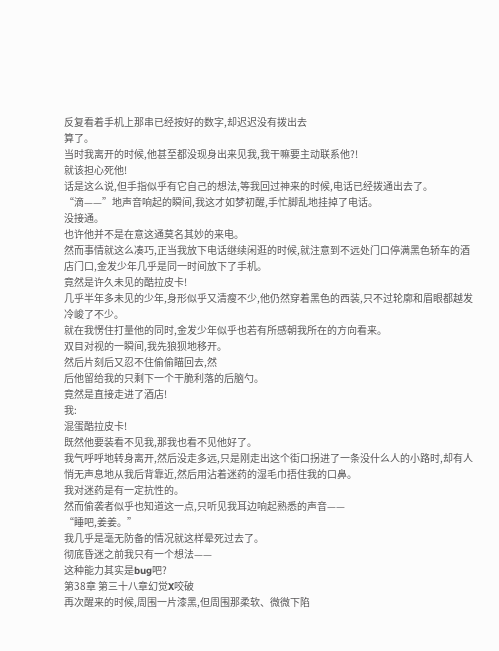反复看着手机上那串已经按好的数字,却迟迟没有拨出去
算了。
当时我离开的时候,他甚至都没现身出来见我,我干嘛要主动联系他?!
就该担心死他!
话是这么说,但手指似乎有它自己的想法,等我回过神来的时候,电话已经拨通出去了。
“滴——”地声音响起的瞬间,我这才如梦初醒,手忙脚乱地挂掉了电话。
没接通。
也许他并不是在意这通莫名其妙的来电。
然而事情就这么凑巧,正当我放下电话继续闲逛的时候,就注意到不远处门口停满黑色轿车的酒店门口,金发少年几乎是同一时间放下了手机。
竟然是许久未见的酷拉皮卡!
几乎半年多未见的少年,身形似乎又清瘦不少,他仍然穿着黑色的西装,只不过轮廓和眉眼都越发冷峻了不少。
就在我愣住打量他的同时,金发少年似乎也若有所感朝我所在的方向看来。
双目对视的一瞬间,我先狼狈地移开。
然后片刻后又忍不住偷偷瞄回去,然
后他留给我的只剩下一个干脆利落的后脑勺。
竟然是直接走进了酒店!
我:
混蛋酷拉皮卡!
既然他要装看不见我,那我也看不见他好了。
我气呼呼地转身离开,然后没走多远,只是刚走出这个街口拐进了一条没什么人的小路时,却有人悄无声息地从我后背靠近,然后用沾着迷药的湿毛巾捂住我的口鼻。
我对迷药是有一定抗性的。
然而偷袭者似乎也知道这一点,只听见我耳边响起熟悉的声音——
“睡吧,姜姜。”
我几乎是毫无防备的情况就这样晕死过去了。
彻底昏迷之前我只有一个想法——
这种能力其实是bug吧?
第38章 第三十八章幻觉X咬破
再次醒来的时候,周围一片漆黑,但周围那柔软、微微下陷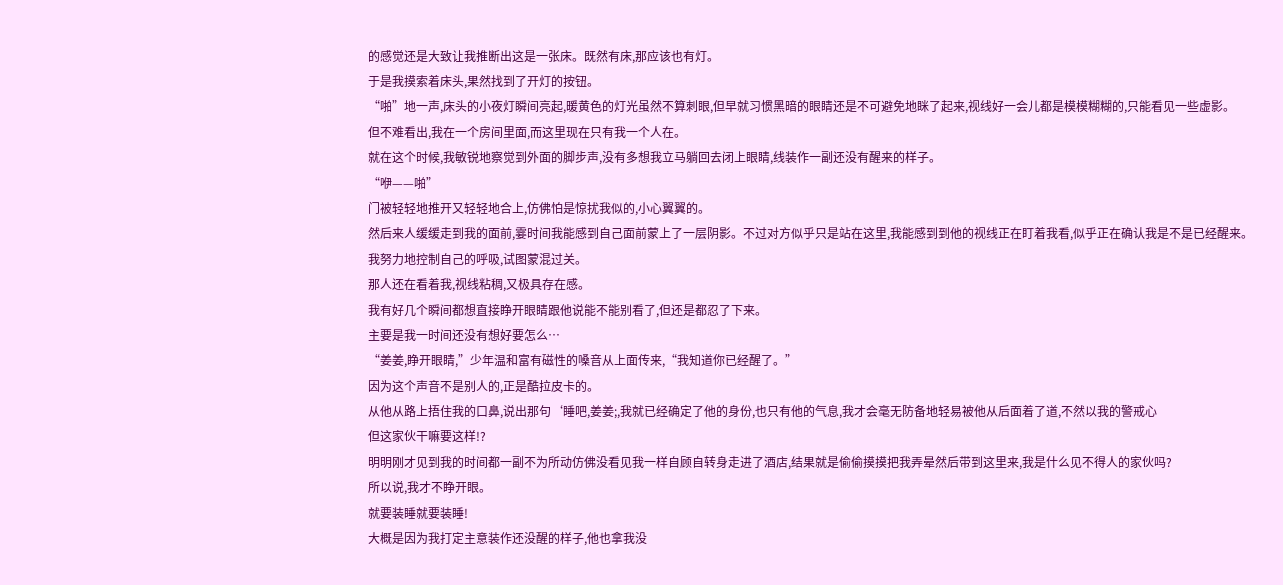的感觉还是大致让我推断出这是一张床。既然有床,那应该也有灯。
于是我摸索着床头,果然找到了开灯的按钮。
“啪”地一声,床头的小夜灯瞬间亮起,暖黄色的灯光虽然不算刺眼,但早就习惯黑暗的眼睛还是不可避免地眯了起来,视线好一会儿都是模模糊糊的,只能看见一些虚影。
但不难看出,我在一个房间里面,而这里现在只有我一个人在。
就在这个时候,我敏锐地察觉到外面的脚步声,没有多想我立马躺回去闭上眼睛,线装作一副还没有醒来的样子。
“咿——啪”
门被轻轻地推开又轻轻地合上,仿佛怕是惊扰我似的,小心翼翼的。
然后来人缓缓走到我的面前,霎时间我能感到自己面前蒙上了一层阴影。不过对方似乎只是站在这里,我能感到到他的视线正在盯着我看,似乎正在确认我是不是已经醒来。
我努力地控制自己的呼吸,试图蒙混过关。
那人还在看着我,视线粘稠,又极具存在感。
我有好几个瞬间都想直接睁开眼睛跟他说能不能别看了,但还是都忍了下来。
主要是我一时间还没有想好要怎么…
“姜姜,睁开眼睛,”少年温和富有磁性的嗓音从上面传来,“我知道你已经醒了。”
因为这个声音不是别人的,正是酷拉皮卡的。
从他从路上捂住我的口鼻,说出那句‘睡吧,姜姜;,我就已经确定了他的身份,也只有他的气息,我才会毫无防备地轻易被他从后面着了道,不然以我的警戒心
但这家伙干嘛要这样!?
明明刚才见到我的时间都一副不为所动仿佛没看见我一样自顾自转身走进了酒店,结果就是偷偷摸摸把我弄晕然后带到这里来,我是什么见不得人的家伙吗?
所以说,我才不睁开眼。
就要装睡就要装睡!
大概是因为我打定主意装作还没醒的样子,他也拿我没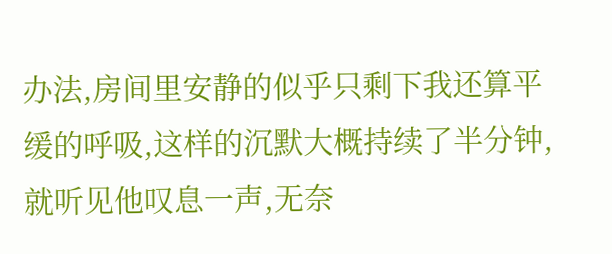办法,房间里安静的似乎只剩下我还算平缓的呼吸,这样的沉默大概持续了半分钟,就听见他叹息一声,无奈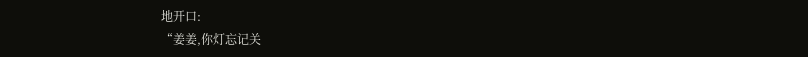地开口:
“姜姜,你灯忘记关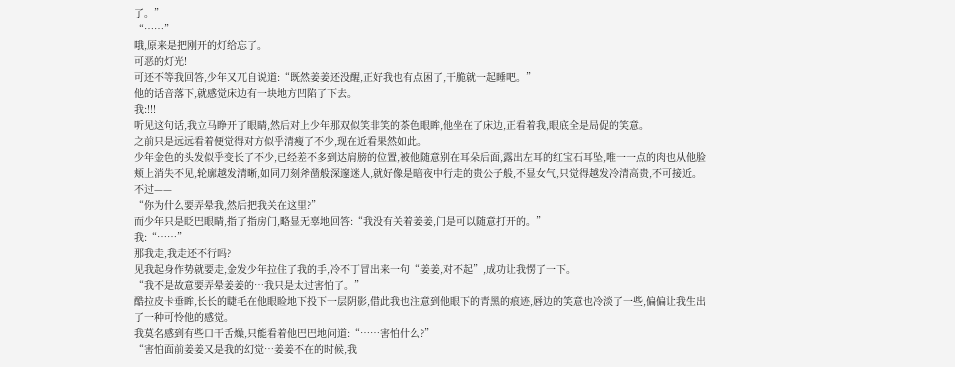了。”
“……”
哦,原来是把刚开的灯给忘了。
可恶的灯光!
可还不等我回答,少年又兀自说道:“既然姜姜还没醒,正好我也有点困了,干脆就一起睡吧。”
他的话音落下,就感觉床边有一块地方凹陷了下去。
我:!!!
听见这句话,我立马睁开了眼睛,然后对上少年那双似笑非笑的茶色眼眸,他坐在了床边,正看着我,眼底全是局促的笑意。
之前只是远远看着便觉得对方似乎清瘦了不少,现在近看果然如此。
少年金色的头发似乎变长了不少,已经差不多到达肩膀的位置,被他随意别在耳朵后面,露出左耳的红宝石耳坠,唯一一点的肉也从他脸颊上消失不见,轮廓越发清晰,如同刀刻斧凿般深邃迷人,就好像是暗夜中行走的贵公子般,不显女气,只觉得越发冷清高贵,不可接近。
不过——
“你为什么要弄晕我,然后把我关在这里?”
而少年只是眨巴眼睛,指了指房门,略显无辜地回答:“我没有关着姜姜,门是可以随意打开的。”
我:“……”
那我走,我走还不行吗?
见我起身作势就要走,金发少年拉住了我的手,冷不丁冒出来一句“姜姜,对不起”,成功让我愣了一下。
“我不是故意要弄晕姜姜的…我只是太过害怕了。”
酷拉皮卡垂眸,长长的睫毛在他眼睑地下投下一层阴影,借此我也注意到他眼下的青黑的痕迹,唇边的笑意也冷淡了一些,偏偏让我生出了一种可怜他的感觉。
我莫名感到有些口干舌燥,只能看着他巴巴地问道:“……害怕什么?”
“害怕面前姜姜又是我的幻觉…姜姜不在的时候,我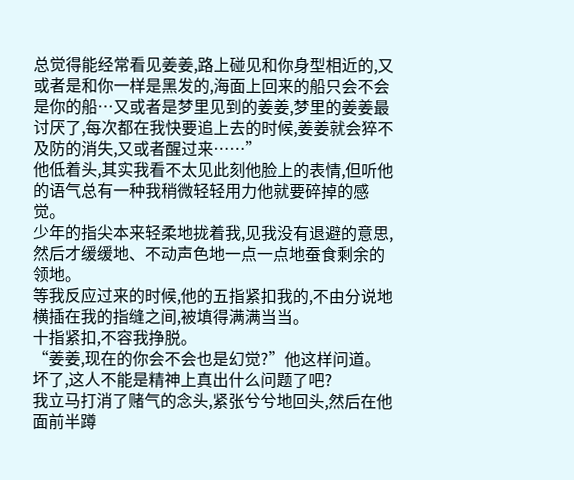总觉得能经常看见姜姜,路上碰见和你身型相近的,又或者是和你一样是黑发的,海面上回来的船只会不会是你的船…又或者是梦里见到的姜姜,梦里的姜姜最讨厌了,每次都在我快要追上去的时候,姜姜就会猝不及防的消失,又或者醒过来……”
他低着头,其实我看不太见此刻他脸上的表情,但听他的语气总有一种我稍微轻轻用力他就要碎掉的感觉。
少年的指尖本来轻柔地拢着我,见我没有退避的意思,然后才缓缓地、不动声色地一点一点地蚕食剩余的领地。
等我反应过来的时候,他的五指紧扣我的,不由分说地横插在我的指缝之间,被填得满满当当。
十指紧扣,不容我挣脱。
“姜姜,现在的你会不会也是幻觉?”他这样问道。
坏了,这人不能是精神上真出什么问题了吧?
我立马打消了赌气的念头,紧张兮兮地回头,然后在他面前半蹲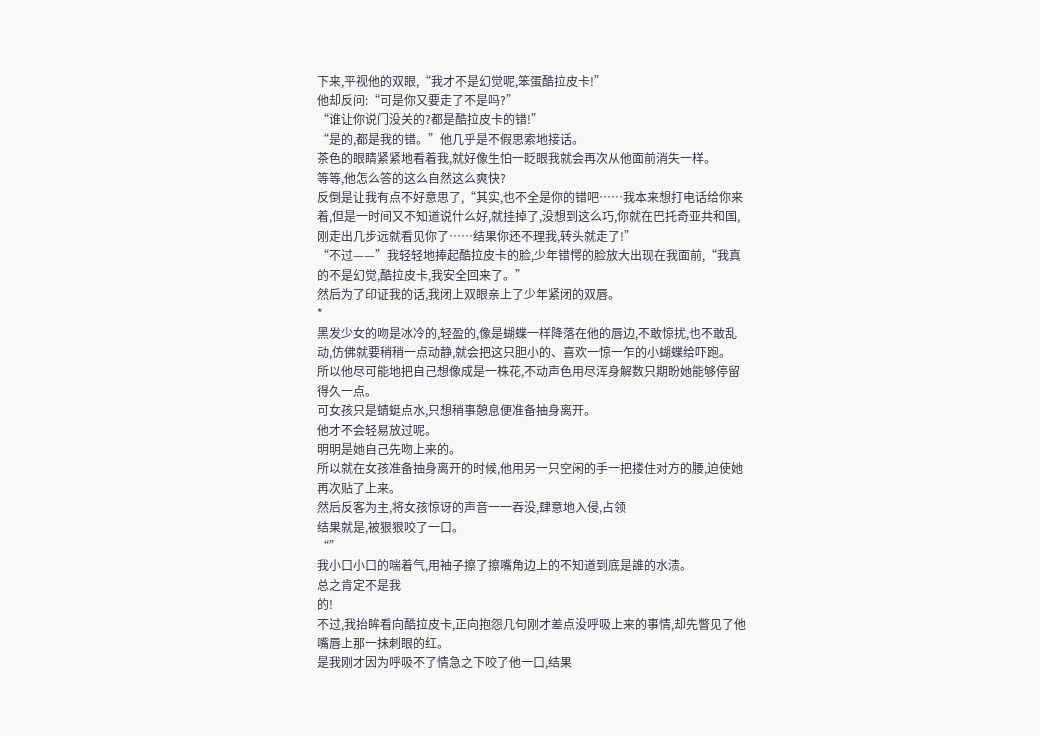下来,平视他的双眼,“我才不是幻觉呢,笨蛋酷拉皮卡!”
他却反问:“可是你又要走了不是吗?”
“谁让你说门没关的?都是酷拉皮卡的错!”
“是的,都是我的错。”他几乎是不假思索地接话。
茶色的眼睛紧紧地看着我,就好像生怕一眨眼我就会再次从他面前消失一样。
等等,他怎么答的这么自然这么爽快?
反倒是让我有点不好意思了,“其实,也不全是你的错吧……我本来想打电话给你来着,但是一时间又不知道说什么好,就挂掉了,没想到这么巧,你就在巴托奇亚共和国,刚走出几步远就看见你了……结果你还不理我,转头就走了!”
“不过——”我轻轻地捧起酷拉皮卡的脸,少年错愕的脸放大出现在我面前,“我真的不是幻觉,酷拉皮卡,我安全回来了。”
然后为了印证我的话,我闭上双眼亲上了少年紧闭的双唇。
*
黑发少女的吻是冰冷的,轻盈的,像是蝴蝶一样降落在他的唇边,不敢惊扰,也不敢乱动,仿佛就要稍稍一点动静,就会把这只胆小的、喜欢一惊一乍的小蝴蝶给吓跑。
所以他尽可能地把自己想像成是一株花,不动声色用尽浑身解数只期盼她能够停留得久一点。
可女孩只是蜻蜓点水,只想稍事憩息便准备抽身离开。
他才不会轻易放过呢。
明明是她自己先吻上来的。
所以就在女孩准备抽身离开的时候,他用另一只空闲的手一把搂住对方的腰,迫使她再次贴了上来。
然后反客为主,将女孩惊讶的声音一一吞没,肆意地入侵,占领
结果就是,被狠狠咬了一口。
“”
我小口小口的喘着气,用袖子擦了擦嘴角边上的不知道到底是誰的水渍。
总之肯定不是我
的!
不过,我抬眸看向酷拉皮卡,正向抱怨几句刚才差点没呼吸上来的事情,却先瞥见了他嘴唇上那一抹刺眼的红。
是我刚才因为呼吸不了情急之下咬了他一口,结果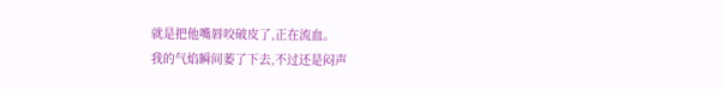就是把他嘴唇咬破皮了,正在流血。
我的气焰瞬间萎了下去,不过还是闷声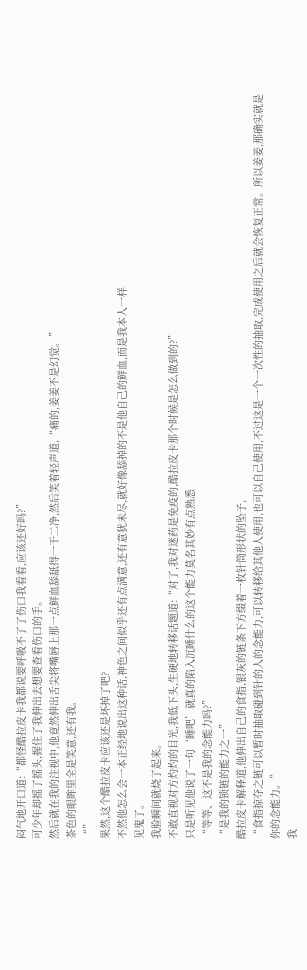闷气地开口道:“都怪酷拉皮卡我都说要呼吸不了了伤口我看看,应该还好吗?”
可少年却摇了摇头,握住了我伸出去想要查看伤口的手。
然后就在我的注视中,他竟然伸出舌尖将嘴唇上那一点鲜血舔舐得一干二净,然后笑着轻声道,“痛的,姜姜不是幻觉。”
茶色的眼眸里全是笑意,还有我。
“”
果然,这个酷拉皮卡应该还是坏掉了吧?
不然他怎么会一本正经地说出这种话,神色之间似乎还有点满意,还有意犹未尽,就好像舔掉的不是他自己的鲜血,而是我本人一样
见鬼了。
我脸瞬间就烧了起来。
不敢直视对方灼灼的目光,我低下头,生硬地转移话题道:“对了,我对迷药是免疫的,酷拉皮卡那个时候是怎么做到的?”
只是听见他说了一句‘睡吧’就真的陷入沉睡什么的这个能力莫名其妙有点熟悉
“等等、这不是我的念能力吗?”
“是我的锁链的能力之一”
酷拉皮卡解释道,他伸出自己的食指,银灰的链条下方缀着一枚针筒形状的坠子,
“食指掠夺之链可以暂时抽取碰到针的人的念能力,可以转移给其他人使用,也可以自己使用,不过这是一个一次性的抽取,完成使用之后就会恢复正常。所以姜姜,那确实就是你的念能力。”
我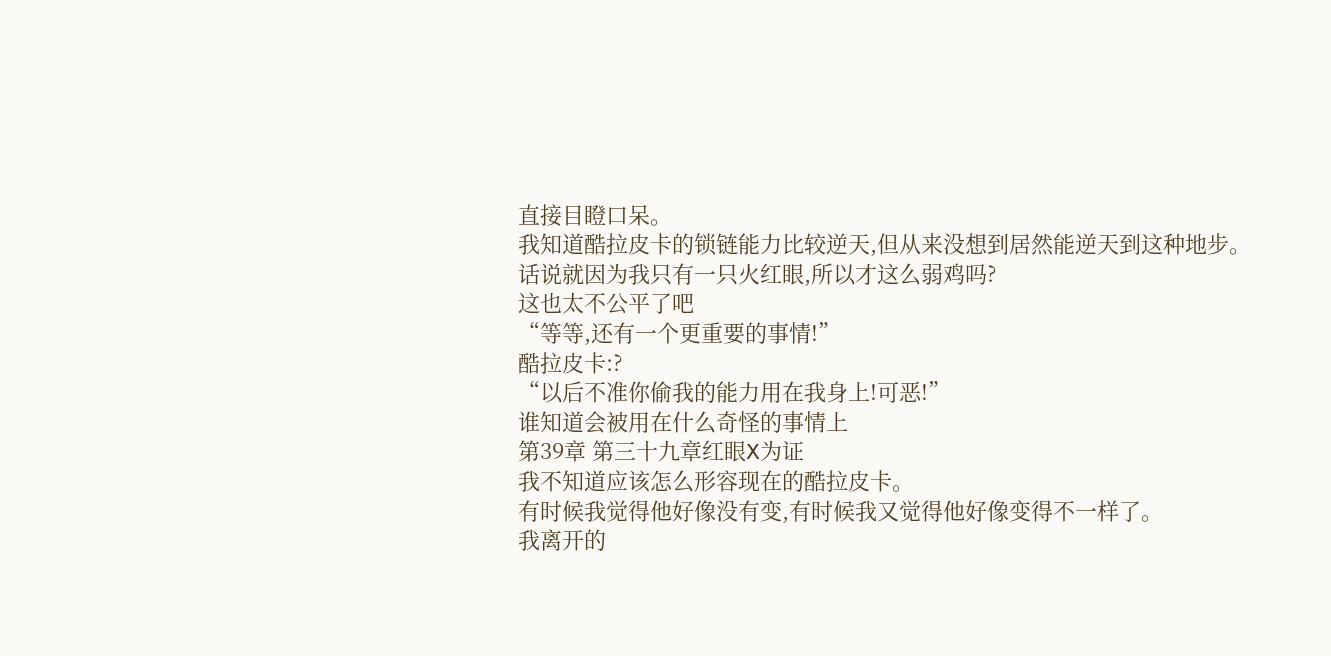直接目瞪口呆。
我知道酷拉皮卡的锁链能力比较逆天,但从来没想到居然能逆天到这种地步。
话说就因为我只有一只火红眼,所以才这么弱鸡吗?
这也太不公平了吧
“等等,还有一个更重要的事情!”
酷拉皮卡:?
“以后不准你偷我的能力用在我身上!可恶!”
谁知道会被用在什么奇怪的事情上
第39章 第三十九章红眼X为证
我不知道应该怎么形容现在的酷拉皮卡。
有时候我觉得他好像没有变,有时候我又觉得他好像变得不一样了。
我离开的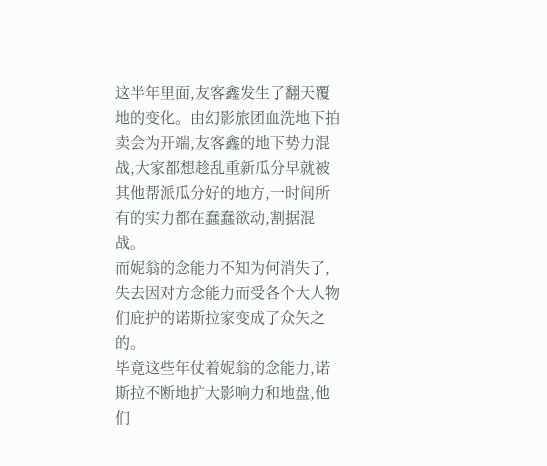这半年里面,友客鑫发生了翻天覆地的变化。由幻影旅团血洗地下拍卖会为开端,友客鑫的地下势力混战,大家都想趁乱重新瓜分早就被其他帮派瓜分好的地方,一时间所有的实力都在蠢蠢欲动,割据混战。
而妮翁的念能力不知为何消失了,失去因对方念能力而受各个大人物们庇护的诺斯拉家变成了众矢之的。
毕竟这些年仗着妮翁的念能力,诺斯拉不断地扩大影响力和地盘,他们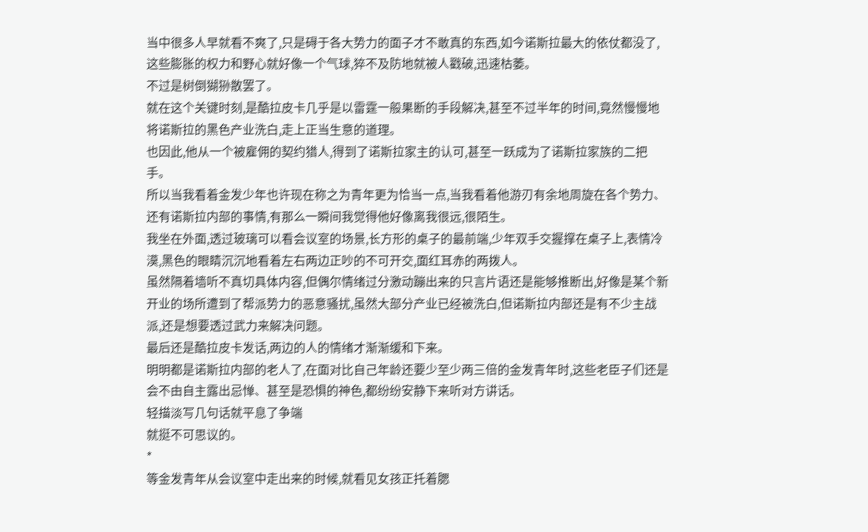当中很多人早就看不爽了,只是碍于各大势力的面子才不敢真的东西,如今诺斯拉最大的依仗都没了,这些膨胀的权力和野心就好像一个气球,猝不及防地就被人戳破,迅速枯萎。
不过是树倒猢狲散罢了。
就在这个关键时刻,是酷拉皮卡几乎是以雷霆一般果断的手段解决,甚至不过半年的时间,竟然慢慢地将诺斯拉的黑色产业洗白,走上正当生意的道理。
也因此,他从一个被雇佣的契约猎人,得到了诺斯拉家主的认可,甚至一跃成为了诺斯拉家族的二把手。
所以当我看着金发少年也许现在称之为青年更为恰当一点,当我看着他游刃有余地周旋在各个势力、还有诺斯拉内部的事情,有那么一瞬间我觉得他好像离我很远,很陌生。
我坐在外面,透过玻璃可以看会议室的场景,长方形的桌子的最前端,少年双手交握撑在桌子上,表情冷漠,黑色的眼睛沉沉地看着左右两边正吵的不可开交,面红耳赤的两拨人。
虽然隔着墙听不真切具体内容,但偶尔情绪过分激动蹦出来的只言片语还是能够推断出,好像是某个新开业的场所遭到了帮派势力的恶意骚扰,虽然大部分产业已经被洗白,但诺斯拉内部还是有不少主战派,还是想要透过武力来解决问题。
最后还是酷拉皮卡发话,两边的人的情绪才渐渐缓和下来。
明明都是诺斯拉内部的老人了,在面对比自己年龄还要少至少两三倍的金发青年时,这些老臣子们还是会不由自主露出忌惮、甚至是恐惧的神色,都纷纷安静下来听对方讲话。
轻描淡写几句话就平息了争端
就挺不可思议的。
*
等金发青年从会议室中走出来的时候,就看见女孩正托着腮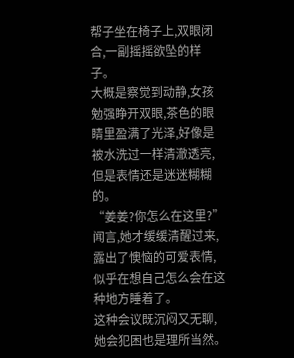帮子坐在椅子上,双眼闭合,一副摇摇欲坠的样子。
大概是察觉到动静,女孩勉强睁开双眼,茶色的眼睛里盈满了光泽,好像是被水洗过一样清澈透亮,但是表情还是迷迷糊糊的。
“姜姜?你怎么在这里?”
闻言,她才缓缓清醒过来,露出了懊恼的可爱表情,似乎在想自己怎么会在这种地方睡着了。
这种会议既沉闷又无聊,她会犯困也是理所当然。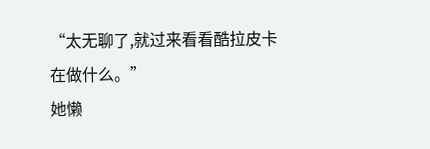“太无聊了,就过来看看酷拉皮卡在做什么。”
她懒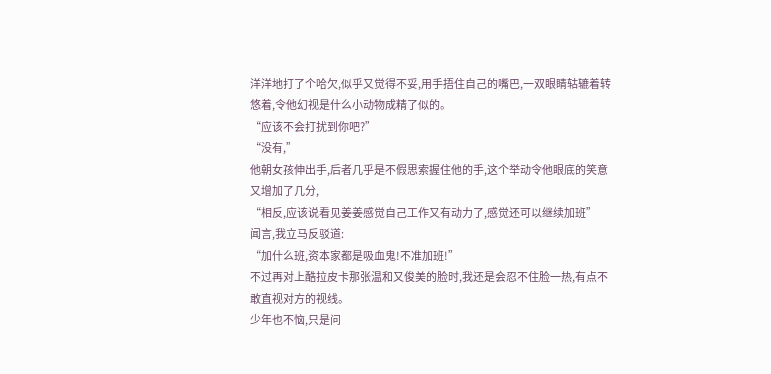洋洋地打了个哈欠,似乎又觉得不妥,用手捂住自己的嘴巴,一双眼睛轱辘着转悠着,令他幻视是什么小动物成精了似的。
“应该不会打扰到你吧?”
“没有,”
他朝女孩伸出手,后者几乎是不假思索握住他的手,这个举动令他眼底的笑意又增加了几分,
“相反,应该说看见姜姜感觉自己工作又有动力了,感觉还可以继续加班”
闻言,我立马反驳道:
“加什么班,资本家都是吸血鬼!不准加班!”
不过再对上酷拉皮卡那张温和又俊美的脸时,我还是会忍不住脸一热,有点不敢直视对方的视线。
少年也不恼,只是问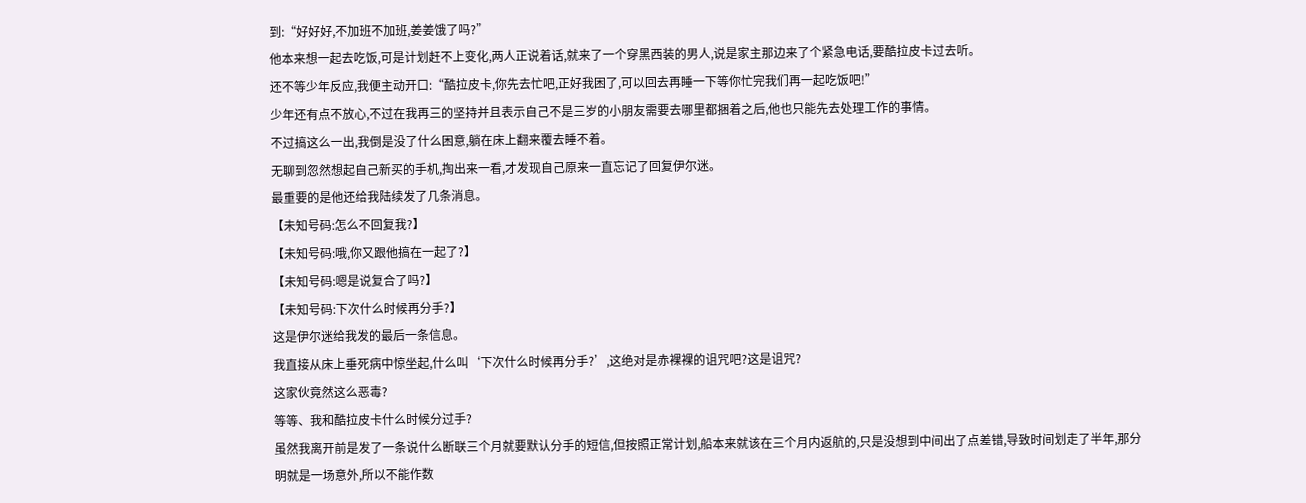到:“好好好,不加班不加班,姜姜饿了吗?”
他本来想一起去吃饭,可是计划赶不上变化,两人正说着话,就来了一个穿黑西装的男人,说是家主那边来了个紧急电话,要酷拉皮卡过去听。
还不等少年反应,我便主动开口:“酷拉皮卡,你先去忙吧,正好我困了,可以回去再睡一下等你忙完我们再一起吃饭吧!”
少年还有点不放心,不过在我再三的坚持并且表示自己不是三岁的小朋友需要去哪里都捆着之后,他也只能先去处理工作的事情。
不过搞这么一出,我倒是没了什么困意,躺在床上翻来覆去睡不着。
无聊到忽然想起自己新买的手机,掏出来一看,才发现自己原来一直忘记了回复伊尔迷。
最重要的是他还给我陆续发了几条消息。
【未知号码:怎么不回复我?】
【未知号码:哦,你又跟他搞在一起了?】
【未知号码:嗯是说复合了吗?】
【未知号码:下次什么时候再分手?】
这是伊尔迷给我发的最后一条信息。
我直接从床上垂死病中惊坐起,什么叫‘下次什么时候再分手?’,这绝对是赤裸裸的诅咒吧?这是诅咒?
这家伙竟然这么恶毒?
等等、我和酷拉皮卡什么时候分过手?
虽然我离开前是发了一条说什么断联三个月就要默认分手的短信,但按照正常计划,船本来就该在三个月内返航的,只是没想到中间出了点差错,导致时间划走了半年,那分明就是一场意外,所以不能作数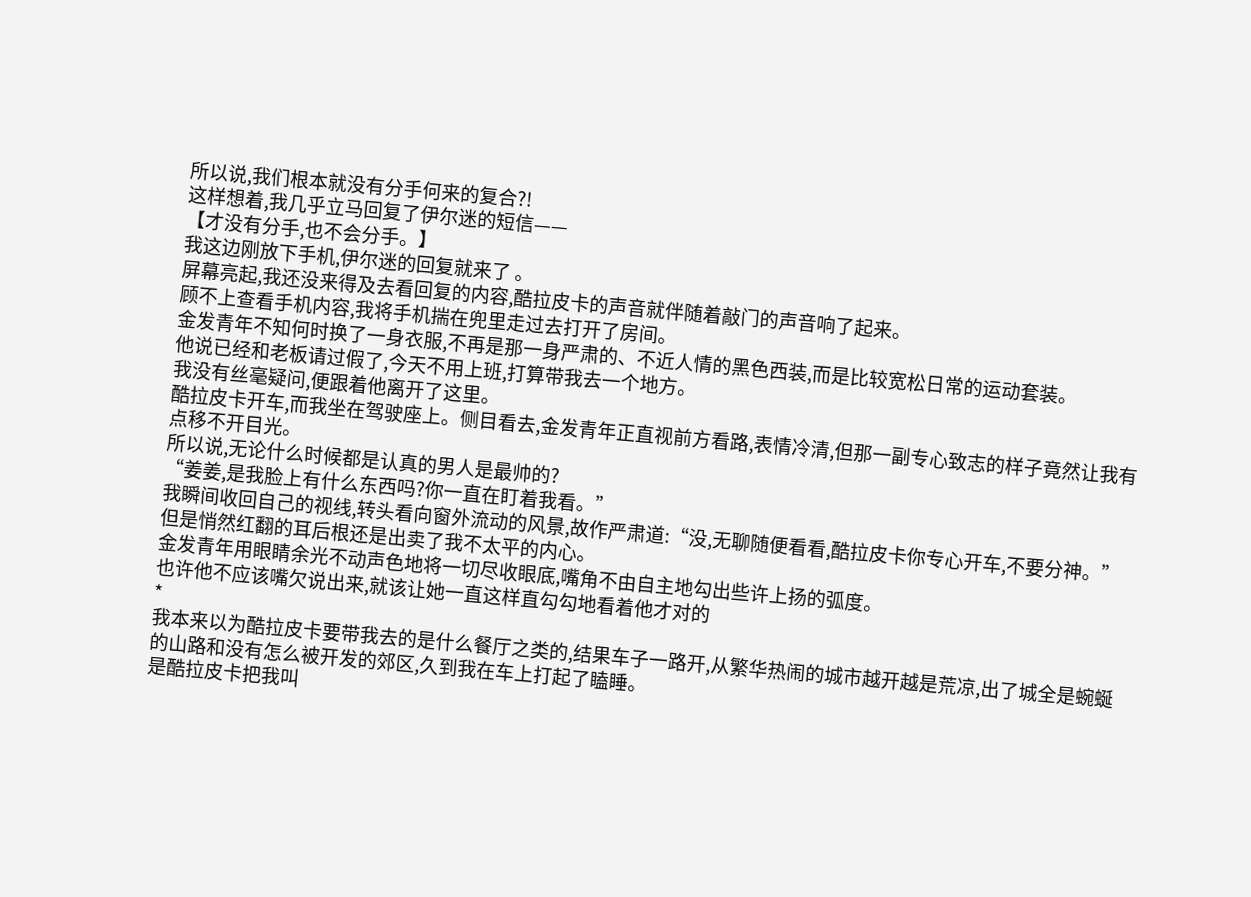所以说,我们根本就没有分手何来的复合?!
这样想着,我几乎立马回复了伊尔迷的短信——
【才没有分手,也不会分手。】
我这边刚放下手机,伊尔迷的回复就来了 。
屏幕亮起,我还没来得及去看回复的内容,酷拉皮卡的声音就伴随着敲门的声音响了起来。
顾不上查看手机内容,我将手机揣在兜里走过去打开了房间。
金发青年不知何时换了一身衣服,不再是那一身严肃的、不近人情的黑色西装,而是比较宽松日常的运动套装。
他说已经和老板请过假了,今天不用上班,打算带我去一个地方。
我没有丝毫疑问,便跟着他离开了这里。
酷拉皮卡开车,而我坐在驾驶座上。侧目看去,金发青年正直视前方看路,表情冷清,但那一副专心致志的样子竟然让我有点移不开目光。
所以说,无论什么时候都是认真的男人是最帅的?
“姜姜,是我脸上有什么东西吗?你一直在盯着我看。”
我瞬间收回自己的视线,转头看向窗外流动的风景,故作严肃道:“没,无聊随便看看,酷拉皮卡你专心开车,不要分神。”
但是悄然红翻的耳后根还是出卖了我不太平的内心。
金发青年用眼睛余光不动声色地将一切尽收眼底,嘴角不由自主地勾出些许上扬的弧度。
也许他不应该嘴欠说出来,就该让她一直这样直勾勾地看着他才对的
*
我本来以为酷拉皮卡要带我去的是什么餐厅之类的,结果车子一路开,从繁华热闹的城市越开越是荒凉,出了城全是蜿蜒的山路和没有怎么被开发的郊区,久到我在车上打起了瞌睡。
是酷拉皮卡把我叫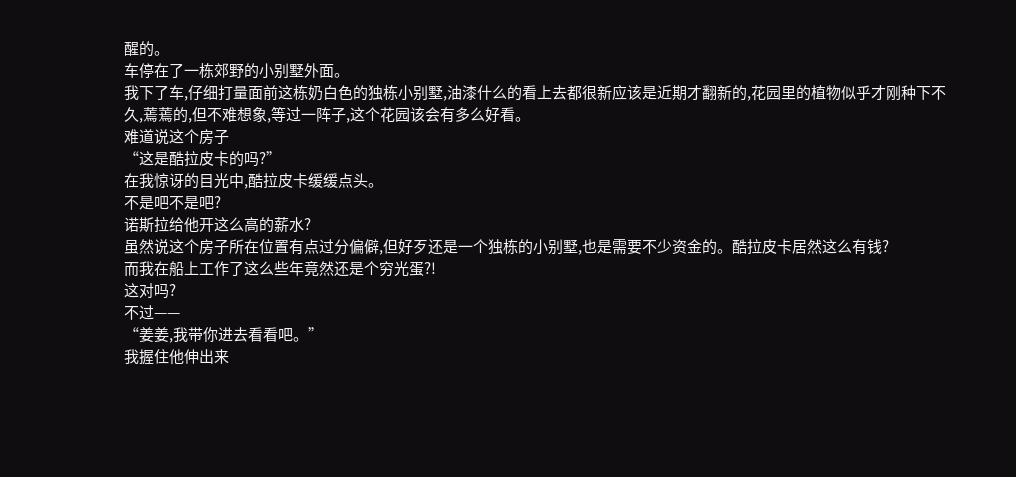醒的。
车停在了一栋郊野的小别墅外面。
我下了车,仔细打量面前这栋奶白色的独栋小别墅,油漆什么的看上去都很新应该是近期才翻新的,花园里的植物似乎才刚种下不久,蔫蔫的,但不难想象,等过一阵子,这个花园该会有多么好看。
难道说这个房子
“这是酷拉皮卡的吗?”
在我惊讶的目光中,酷拉皮卡缓缓点头。
不是吧不是吧?
诺斯拉给他开这么高的薪水?
虽然说这个房子所在位置有点过分偏僻,但好歹还是一个独栋的小别墅,也是需要不少资金的。酷拉皮卡居然这么有钱?
而我在船上工作了这么些年竟然还是个穷光蛋?!
这对吗?
不过——
“姜姜,我带你进去看看吧。”
我握住他伸出来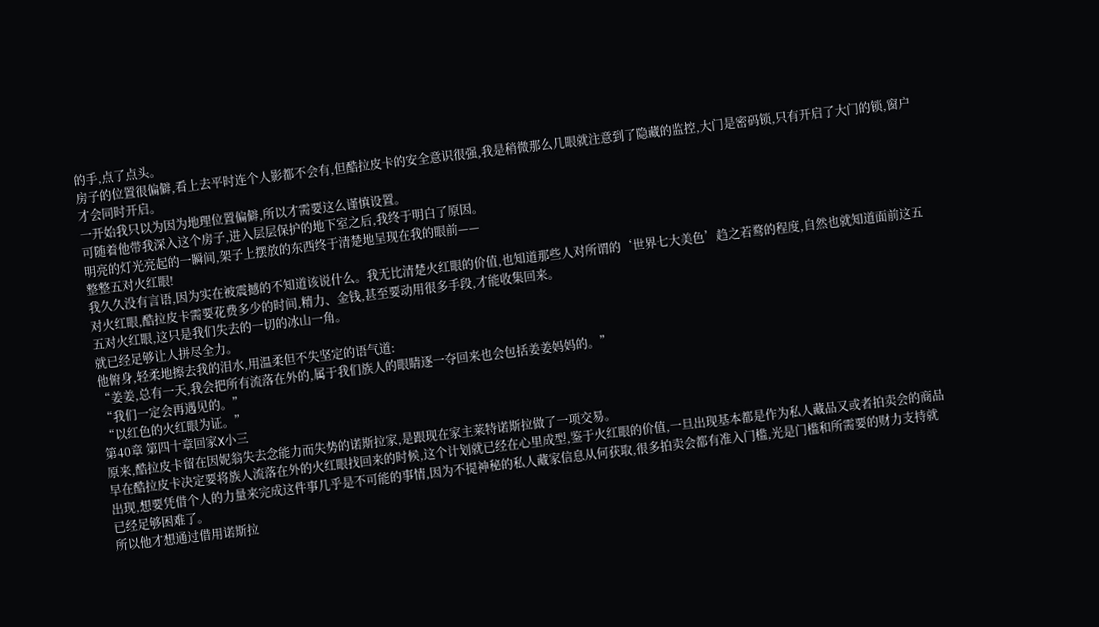的手,点了点头。
房子的位置很偏僻,看上去平时连个人影都不会有,但酷拉皮卡的安全意识很强,我是稍微那么几眼就注意到了隐藏的监控,大门是密码锁,只有开启了大门的锁,窗户才会同时开启。
一开始我只以为因为地理位置偏僻,所以才需要这么谨慎设置。
可随着他带我深入这个房子,进入层层保护的地下室之后,我终于明白了原因。
明亮的灯光亮起的一瞬间,架子上摆放的东西终于清楚地呈现在我的眼前——
整整五对火红眼!
我久久没有言语,因为实在被震撼的不知道该说什么。我无比清楚火红眼的价值,也知道那些人对所谓的‘世界七大美色’趋之若鹜的程度,自然也就知道面前这五对火红眼,酷拉皮卡需要花费多少的时间,精力、金钱,甚至要动用很多手段,才能收集回来。
五对火红眼,这只是我们失去的一切的冰山一角。
就已经足够让人拼尽全力。
他俯身,轻柔地擦去我的泪水,用温柔但不失坚定的语气道:
“姜姜,总有一天,我会把所有流落在外的,属于我们族人的眼睛逐一夺回来也会包括姜姜妈妈的。”
“我们一定会再遇见的。”
“以红色的火红眼为证。”
第40章 第四十章回家X小三
原来,酷拉皮卡留在因妮翁失去念能力而失势的诺斯拉家,是跟现在家主莱特诺斯拉做了一项交易。
早在酷拉皮卡决定要将族人流落在外的火红眼找回来的时候,这个计划就已经在心里成型,鉴于火红眼的价值,一旦出现基本都是作为私人藏品又或者拍卖会的商品出现,想要凭借个人的力量来完成这件事几乎是不可能的事情,因为不提神秘的私人藏家信息从何获取,很多拍卖会都有准入门槛,光是门槛和所需要的财力支持就已经足够困难了。
所以他才想通过借用诺斯拉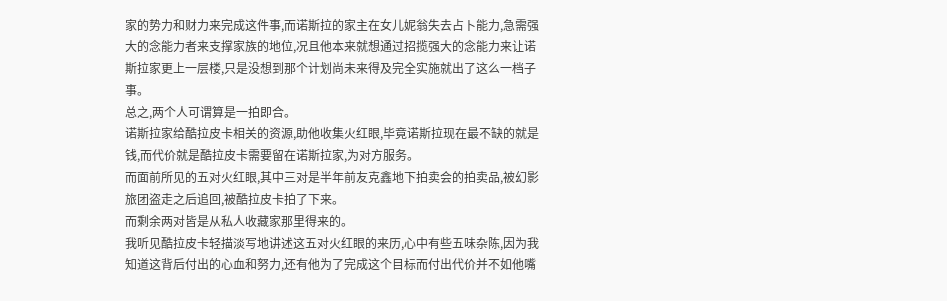家的势力和财力来完成这件事,而诺斯拉的家主在女儿妮翁失去占卜能力,急需强大的念能力者来支撑家族的地位,况且他本来就想通过招揽强大的念能力来让诺斯拉家更上一层楼,只是没想到那个计划尚未来得及完全实施就出了这么一档子事。
总之,两个人可谓算是一拍即合。
诺斯拉家给酷拉皮卡相关的资源,助他收集火红眼,毕竟诺斯拉现在最不缺的就是钱,而代价就是酷拉皮卡需要留在诺斯拉家,为对方服务。
而面前所见的五对火红眼,其中三对是半年前友克鑫地下拍卖会的拍卖品,被幻影旅团盗走之后追回,被酷拉皮卡拍了下来。
而剩余两对皆是从私人收藏家那里得来的。
我听见酷拉皮卡轻描淡写地讲述这五对火红眼的来历,心中有些五味杂陈,因为我知道这背后付出的心血和努力,还有他为了完成这个目标而付出代价并不如他嘴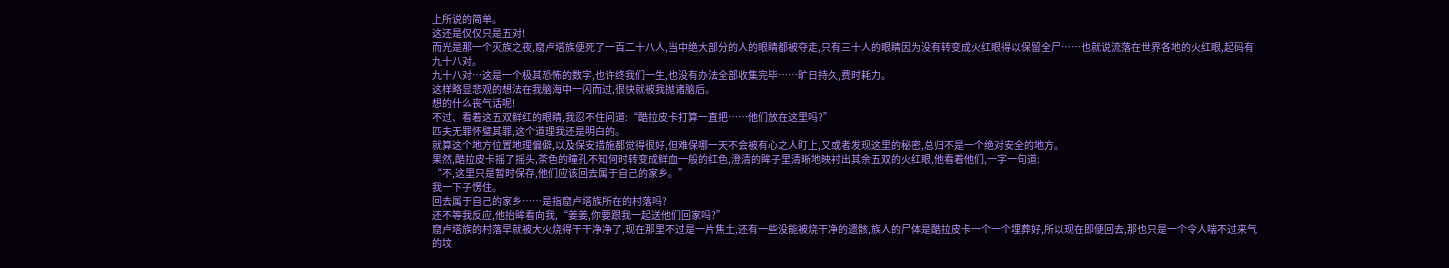上所说的简单。
这还是仅仅只是五对!
而光是那一个灭族之夜,窟卢塔族便死了一百二十八人,当中绝大部分的人的眼睛都被夺走,只有三十人的眼睛因为没有转变成火红眼得以保留全尸……也就说流落在世界各地的火红眼,起码有九十八对。
九十八对…这是一个极其恐怖的数字,也许终我们一生,也没有办法全部收集完毕……旷日持久,费时耗力。
这样略显悲观的想法在我脑海中一闪而过,很快就被我抛诸脑后。
想的什么丧气话呢!
不过、看着这五双鲜红的眼睛,我忍不住问道:“酷拉皮卡打算一直把……他们放在这里吗?”
匹夫无罪怀璧其罪,这个道理我还是明白的。
就算这个地方位置地理偏僻,以及保安措施都觉得很好,但难保哪一天不会被有心之人盯上,又或者发现这里的秘密,总归不是一个绝对安全的地方。
果然,酷拉皮卡摇了摇头,茶色的瞳孔不知何时转变成鲜血一般的红色,澄清的眸子里清晰地映衬出其余五双的火红眼,他看着他们,一字一句道:
“不,这里只是暂时保存,他们应该回去属于自己的家乡。”
我一下子愣住。
回去属于自己的家乡……是指窟卢塔族所在的村落吗?
还不等我反应,他抬眸看向我,“姜姜,你要跟我一起送他们回家吗?”
窟卢塔族的村落早就被大火烧得干干净净了,现在那里不过是一片焦土,还有一些没能被烧干净的遗骸,族人的尸体是酷拉皮卡一个一个埋葬好,所以现在即便回去,那也只是一个令人喘不过来气的坟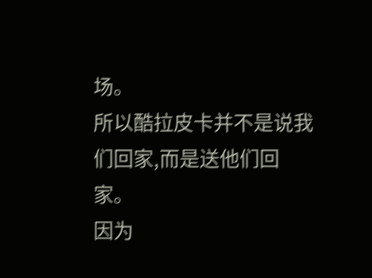场。
所以酷拉皮卡并不是说我们回家,而是送他们回家。
因为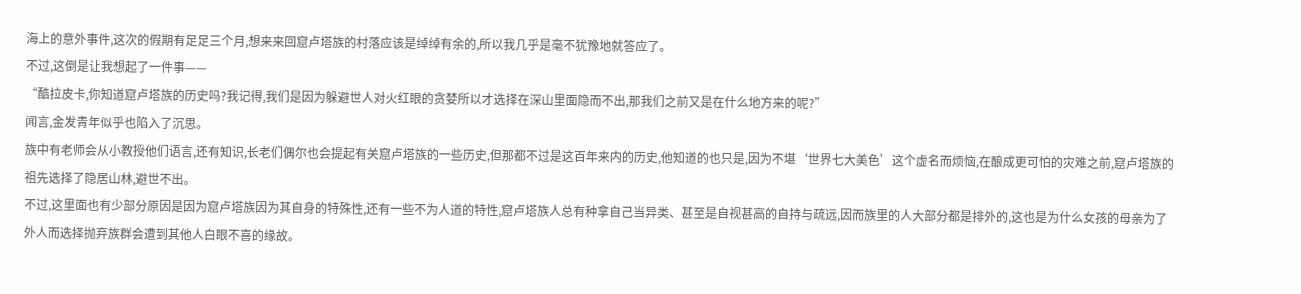海上的意外事件,这次的假期有足足三个月,想来来回窟卢塔族的村落应该是绰绰有余的,所以我几乎是毫不犹豫地就答应了。
不过,这倒是让我想起了一件事——
“酷拉皮卡,你知道窟卢塔族的历史吗?我记得,我们是因为躲避世人对火红眼的贪婪所以才选择在深山里面隐而不出,那我们之前又是在什么地方来的呢?”
闻言,金发青年似乎也陷入了沉思。
族中有老师会从小教授他们语言,还有知识,长老们偶尔也会提起有关窟卢塔族的一些历史,但那都不过是这百年来内的历史,他知道的也只是,因为不堪‘世界七大美色’这个虚名而烦恼,在酿成更可怕的灾难之前,窟卢塔族的
祖先选择了隐居山林,避世不出。
不过,这里面也有少部分原因是因为窟卢塔族因为其自身的特殊性,还有一些不为人道的特性,窟卢塔族人总有种拿自己当异类、甚至是自视甚高的自持与疏远,因而族里的人大部分都是排外的,这也是为什么女孩的母亲为了外人而选择抛弃族群会遭到其他人白眼不喜的缘故。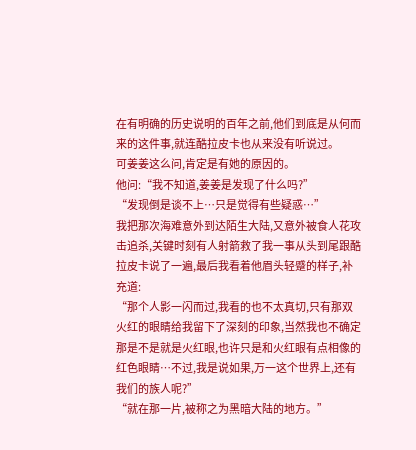在有明确的历史说明的百年之前,他们到底是从何而来的这件事,就连酷拉皮卡也从来没有听说过。
可姜姜这么问,肯定是有她的原因的。
他问:“我不知道,姜姜是发现了什么吗?”
“发现倒是谈不上…只是觉得有些疑惑…”
我把那次海难意外到达陌生大陆,又意外被食人花攻击追杀,关键时刻有人射箭救了我一事从头到尾跟酷拉皮卡说了一遍,最后我看着他眉头轻蹙的样子,补充道:
“那个人影一闪而过,我看的也不太真切,只有那双火红的眼睛给我留下了深刻的印象,当然我也不确定那是不是就是火红眼,也许只是和火红眼有点相像的红色眼睛…不过,我是说如果,万一这个世界上,还有我们的族人呢?”
“就在那一片,被称之为黑暗大陆的地方。”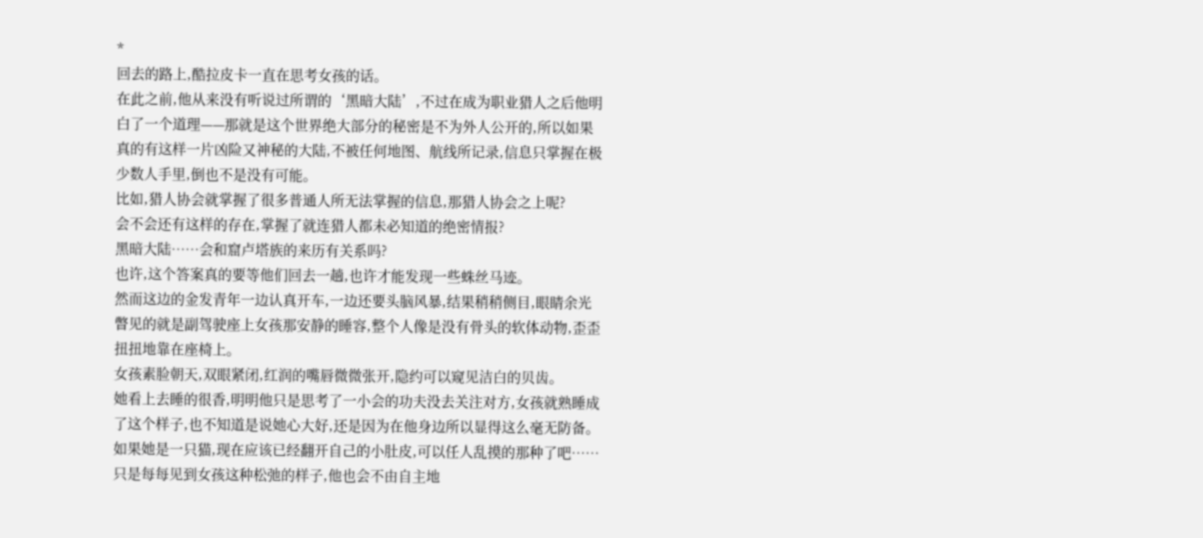*
回去的路上,酷拉皮卡一直在思考女孩的话。
在此之前,他从来没有听说过所谓的‘黑暗大陆’,不过在成为职业猎人之后他明白了一个道理——那就是这个世界绝大部分的秘密是不为外人公开的,所以如果真的有这样一片凶险又神秘的大陆,不被任何地图、航线所记录,信息只掌握在极少数人手里,倒也不是没有可能。
比如,猎人协会就掌握了很多普通人所无法掌握的信息,那猎人协会之上呢?
会不会还有这样的存在,掌握了就连猎人都未必知道的绝密情报?
黑暗大陆……会和窟卢塔族的来历有关系吗?
也许,这个答案真的要等他们回去一趟,也许才能发现一些蛛丝马迹。
然而这边的金发青年一边认真开车,一边还要头脑风暴,结果稍稍侧目,眼睛余光瞥见的就是副驾驶座上女孩那安静的睡容,整个人像是没有骨头的软体动物,歪歪扭扭地靠在座椅上。
女孩素脸朝天,双眼紧闭,红润的嘴唇微微张开,隐约可以窥见洁白的贝齿。
她看上去睡的很香,明明他只是思考了一小会的功夫没去关注对方,女孩就熟睡成了这个样子,也不知道是说她心大好,还是因为在他身边所以显得这么毫无防备。
如果她是一只猫,现在应该已经翻开自己的小肚皮,可以任人乱摸的那种了吧……
只是每每见到女孩这种松弛的样子,他也会不由自主地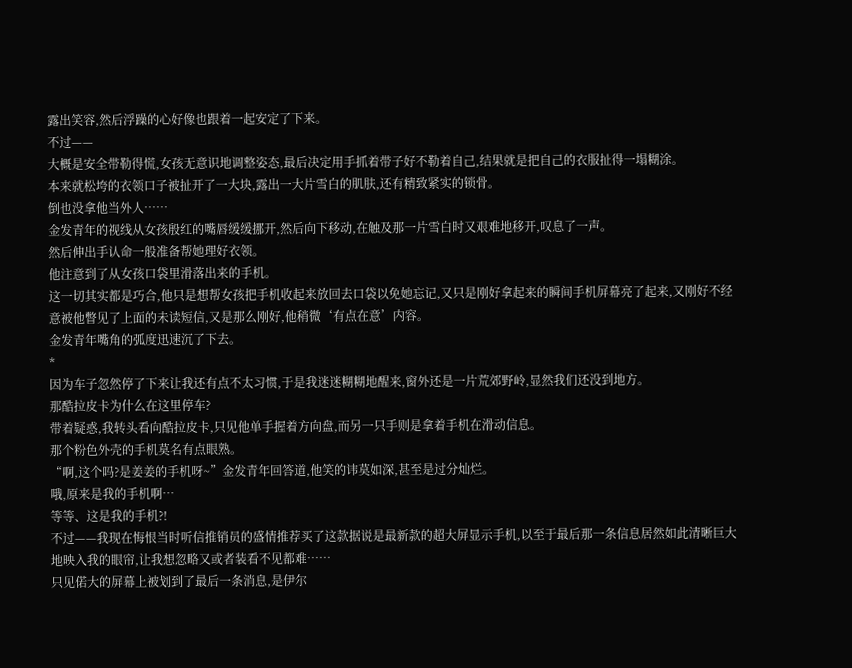露出笑容,然后浮躁的心好像也跟着一起安定了下来。
不过——
大概是安全带勒得慌,女孩无意识地调整姿态,最后决定用手抓着带子好不勒着自己,结果就是把自己的衣服扯得一塌糊涂。
本来就松垮的衣领口子被扯开了一大块,露出一大片雪白的肌肤,还有精致紧实的锁骨。
倒也没拿他当外人……
金发青年的视线从女孩殷红的嘴唇缓缓挪开,然后向下移动,在触及那一片雪白时又艰难地移开,叹息了一声。
然后伸出手认命一般准备帮她理好衣领。
他注意到了从女孩口袋里滑落出来的手机。
这一切其实都是巧合,他只是想帮女孩把手机收起来放回去口袋以免她忘记,又只是刚好拿起来的瞬间手机屏幕亮了起来,又刚好不经意被他瞥见了上面的未读短信,又是那么刚好,他稍微‘有点在意’内容。
金发青年嘴角的弧度迅速沉了下去。
*
因为车子忽然停了下来让我还有点不太习惯,于是我迷迷糊糊地醒来,窗外还是一片荒郊野岭,显然我们还没到地方。
那酷拉皮卡为什么在这里停车?
带着疑惑,我转头看向酷拉皮卡,只见他单手握着方向盘,而另一只手则是拿着手机在滑动信息。
那个粉色外壳的手机莫名有点眼熟。
“啊,这个吗?是姜姜的手机呀~”金发青年回答道,他笑的讳莫如深,甚至是过分灿烂。
哦,原来是我的手机啊…
等等、这是我的手机?!
不过——我现在悔恨当时听信推销员的盛情推荐买了这款据说是最新款的超大屏显示手机,以至于最后那一条信息居然如此清晰巨大地映入我的眼帘,让我想忽略又或者装看不见都难……
只见偌大的屏幕上被划到了最后一条消息,是伊尔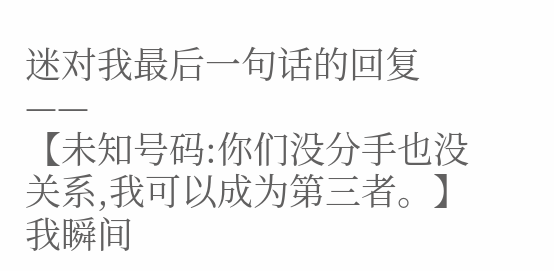迷对我最后一句话的回复——
【未知号码:你们没分手也没关系,我可以成为第三者。】
我瞬间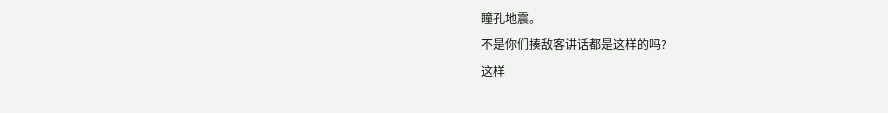瞳孔地震。
不是你们揍敌客讲话都是这样的吗?
这样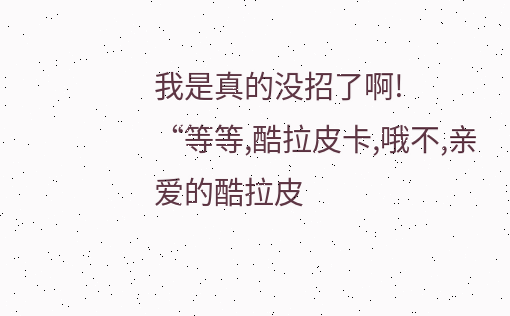我是真的没招了啊!
“等等,酷拉皮卡,哦不,亲爱的酷拉皮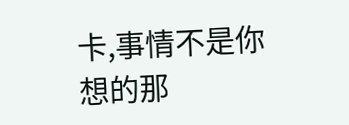卡,事情不是你想的那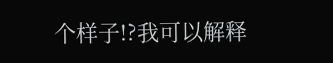个样子!?我可以解释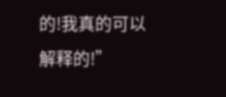的!我真的可以解释的!”